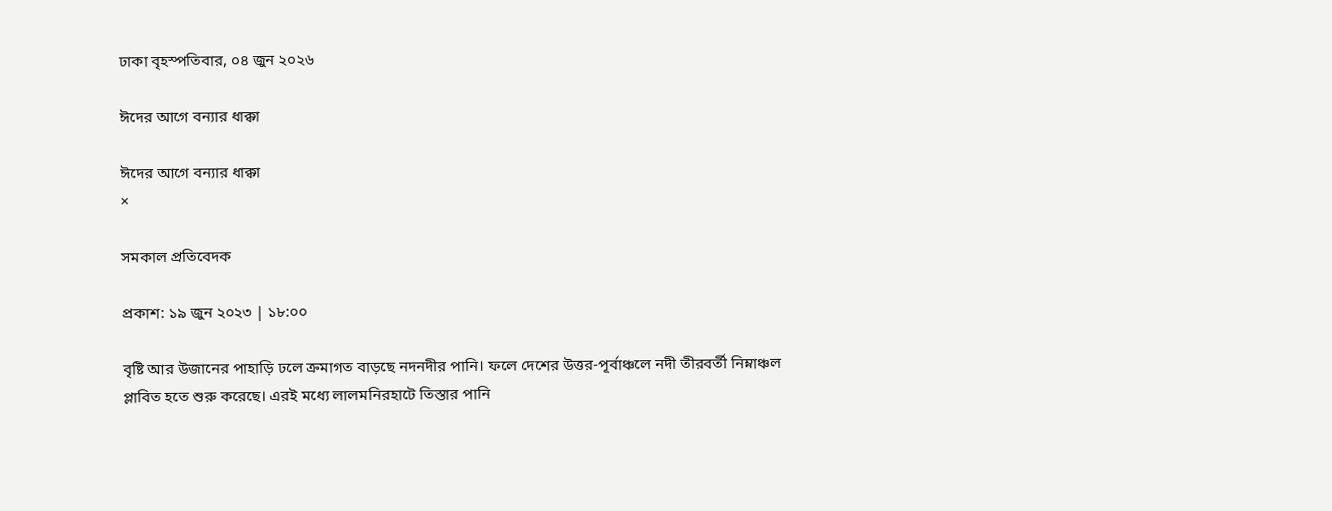ঢাকা বৃহস্পতিবার, ০৪ জুন ২০২৬

ঈদের আগে বন্যার ধাক্কা

ঈদের আগে বন্যার ধাক্কা
×

সমকাল প্রতিবেদক

প্রকাশ: ১৯ জুন ২০২৩ | ১৮:০০

বৃষ্টি আর উজানের পাহাড়ি ঢলে ক্রমাগত বাড়ছে নদনদীর পানি। ফলে দেশের উত্তর-পূর্বাঞ্চলে নদী তীরবর্তী নিম্নাঞ্চল প্লাবিত হতে শুরু করেছে। এরই মধ্যে লালমনিরহাটে তিস্তার পানি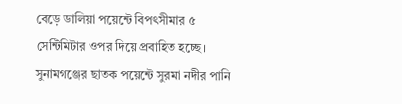বেড়ে ডালিয়া পয়েন্টে বিপৎসীমার ৫ সেন্টিমিটার ওপর দিয়ে প্রবাহিত হচ্ছে। সুনামগঞ্জের ছাতক পয়েন্টে সুরমা নদীর পানি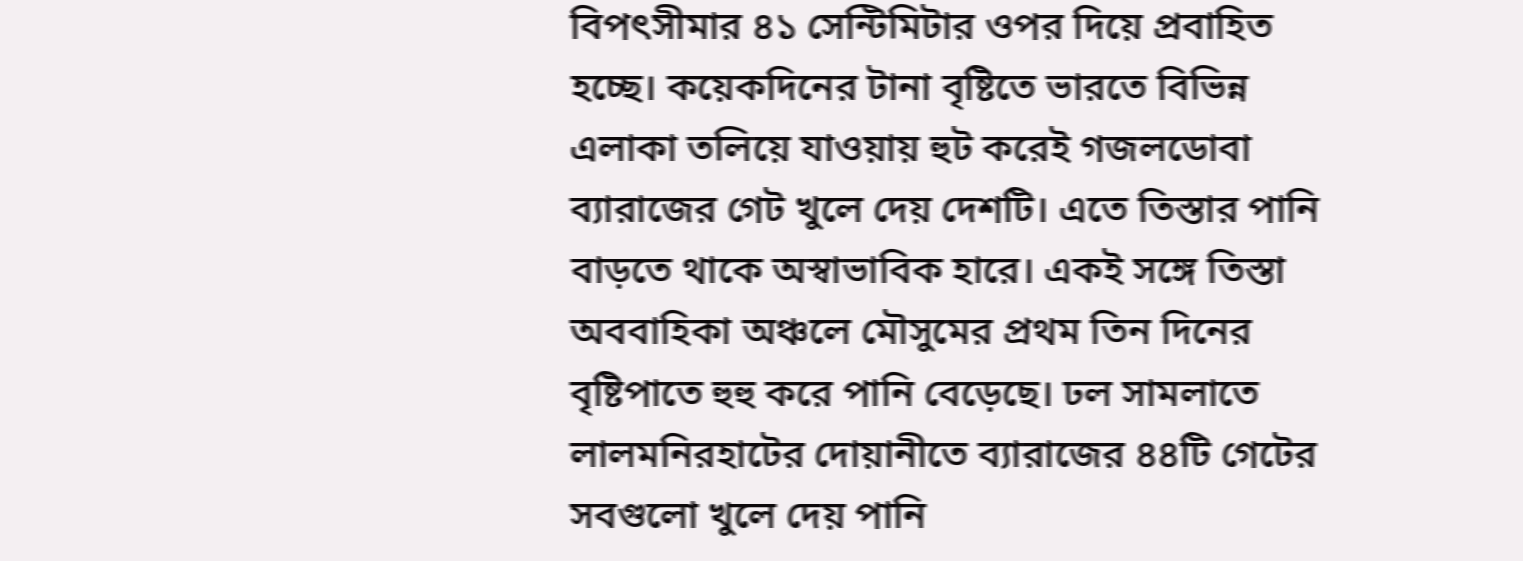বিপৎসীমার ৪১ সেন্টিমিটার ওপর দিয়ে প্রবাহিত হচ্ছে। কয়েকদিনের টানা বৃষ্টিতে ভারতে বিভিন্ন এলাকা তলিয়ে যাওয়ায় হুট করেই গজলডোবা ব্যারাজের গেট খুলে দেয় দেশটি। এতে তিস্তার পানি বাড়তে থাকে অস্বাভাবিক হারে। একই সঙ্গে তিস্তা অববাহিকা অঞ্চলে মৌসুমের প্রথম তিন দিনের বৃষ্টিপাতে হুহু করে পানি বেড়েছে। ঢল সামলাতে লালমনিরহাটের দোয়ানীতে ব্যারাজের ৪৪টি গেটের সবগুলো খুলে দেয় পানি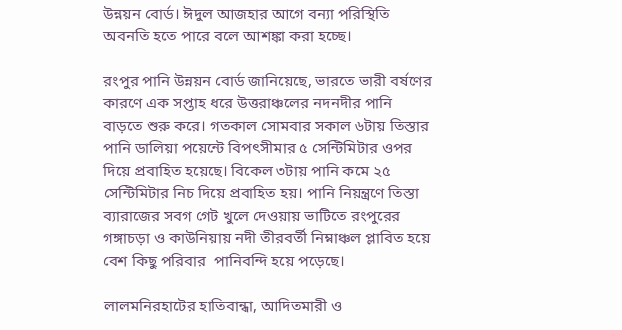উন্নয়ন বোর্ড। ঈদুল আজহার আগে বন্যা পরিস্থিতি অবনতি হতে পারে বলে আশঙ্কা করা হচ্ছে।

রংপুর পানি উন্নয়ন বোর্ড জানিয়েছে, ভারতে ভারী বর্ষণের কারণে এক সপ্তাহ ধরে উত্তরাঞ্চলের নদনদীর পানি বাড়তে শুরু করে। গতকাল সোমবার সকাল ৬টায় তিস্তার পানি ডালিয়া পয়েন্টে বিপৎসীমার ৫ সেন্টিমিটার ওপর দিয়ে প্রবাহিত হয়েছে। বিকেল ৩টায় পানি কমে ২৫ সেন্টিমিটার নিচ দিয়ে প্রবাহিত হয়। পানি নিয়ন্ত্রণে তিস্তা ব্যারাজের সবগ গেট খুলে দেওয়ায় ভাটিতে রংপুরের গঙ্গাচড়া ও কাউনিয়ায় নদী তীরবর্তী নিম্নাঞ্চল প্লাবিত হয়ে বেশ কিছু পরিবার  পানিবন্দি হয়ে পড়েছে।

লালমনিরহাটের হাতিবান্ধা, আদিতমারী ও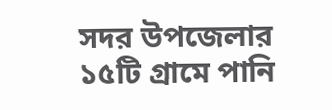সদর উপজেলার ১৫টি গ্রামে পানি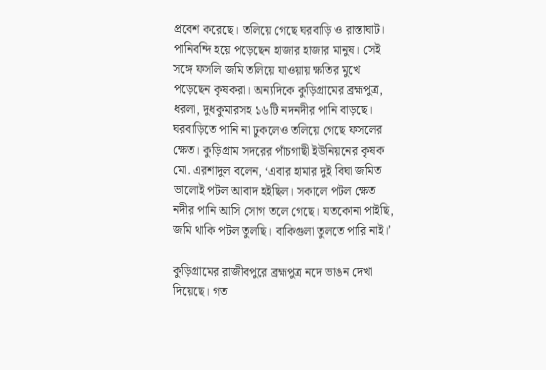প্রবেশ করেছে। তলিয়ে গেছে ঘরবাড়ি ও রাস্তাঘাট। পানিবন্দি হয়ে পড়েছেন হাজার হাজার মানুষ। সেই সঙ্গে ফসলি জমি তলিয়ে যাওয়ায় ক্ষতির মুখে পড়েছেন কৃষকরা। অন্যদিকে কুড়িগ্রামের ব্রহ্মপুত্র, ধরলা, দুধকুমারসহ ১৬টি নদনদীর পানি বাড়ছে। ঘরবাড়িতে পানি না ঢুকলেও তলিয়ে গেছে ফসলের ক্ষেত। কুড়িগ্রাম সদরের পাঁচগাছী ইউনিয়নের কৃষক মো. এরশাদুল বলেন, ‘এবার হামার দুই বিঘা জমিত ভালোই পটল আবাদ হইছিল। সকালে পটল ক্ষেত নদীর পানি আসি সোগ তলে গেছে। যতকোনা পাইছি, জমি থাকি পটল তুলছি। বাকিগুলা তুলতে পারি নাই।’

কুড়িগ্রামের রাজীবপুরে ব্রহ্মপুত্র নদে ভাঙন দেখা দিয়েছে। গত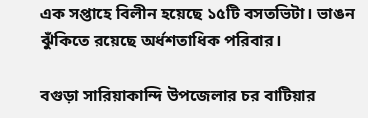এক সপ্তাহে বিলীন হয়েছে ১৫টি বসতভিটা। ভাঙন ঝুঁকিতে রয়েছে অর্ধশতাধিক পরিবার।

বগুড়া সারিয়াকান্দি উপজেলার চর বাটিয়ার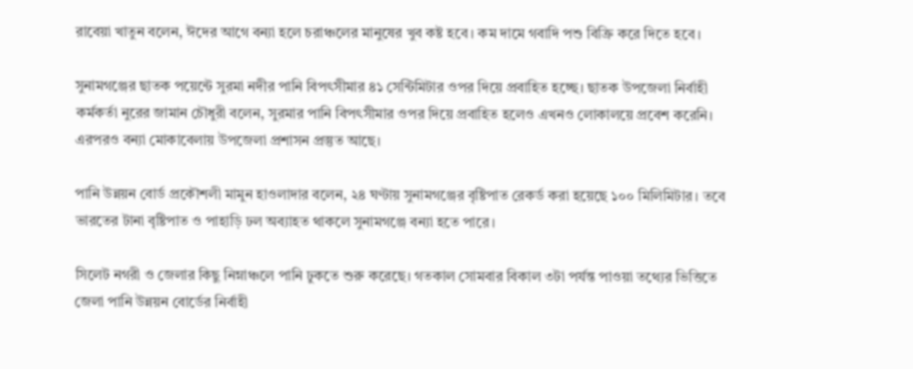রাবেয়া খাতুন বলেন, ঈদের আগে বন্যা হলে চরাঞ্চলের মানুষের খুব কষ্ট হবে। কম দামে গবাদি পশু বিক্রি করে দিতে হবে।

সুনামগঞ্জের ছাতক পয়েন্টে সুরমা নদীর পানি বিপৎসীমার ৪১ সেন্টিমিটার ওপর দিয়ে প্রবাহিত হচ্ছে। ছাতক উপজেলা নির্বাহী কর্মকর্তা নুরের জামান চৌধুরী বলেন, সুরমার পানি বিপৎসীমার ওপর দিয়ে প্রবাহিত হলেও এখনও লোকালয়ে প্রবেশ করেনি। এরপরও বন্যা মোকাবেলায় উপজেলা প্রশাসন প্রস্তুত আছে।

পানি উন্নয়ন বোর্ড প্রকৌশলী মামুন হাওলাদার বলেন, ২৪ ঘণ্টায় সুনামগঞ্জের বৃষ্টিপাত রেকর্ড করা হয়েছে ১০০ মিলিমিটার। তবে ভারতের টানা বৃষ্টিপাত ও পাহাড়ি ঢল অব্যাহত থাকলে সুনামগঞ্জে বন্যা হতে পারে।

সিলেট নগরী ও জেলার কিছু নিম্নাঞ্চলে পানি ঢুকতে শুরু করেছে। গতকাল সোমবার বিকাল ৩টা পর্যন্ত পাওয়া তথ্যের ভিত্তিতে জেলা পানি উন্নয়ন বোর্ডের নির্বাহী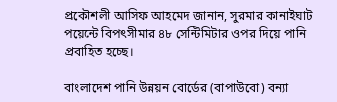প্রকৌশলী আসিফ আহমেদ জানান, সুরমার কানাইঘাট পয়েন্টে বিপৎসীমার ৪৮ সেন্টিমিটার ওপর দিয়ে পানি প্রবাহিত হচ্ছে।

বাংলাদেশ পানি উন্নয়ন বোর্ডের (বাপাউবো) বন্যা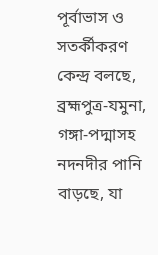পূর্বাভাস ও সতর্কীকরণ কেন্দ্র বলছে, ব্রহ্মপুত্র-যমুনা, গঙ্গা-পদ্মাসহ নদনদীর পানি বাড়ছে, যা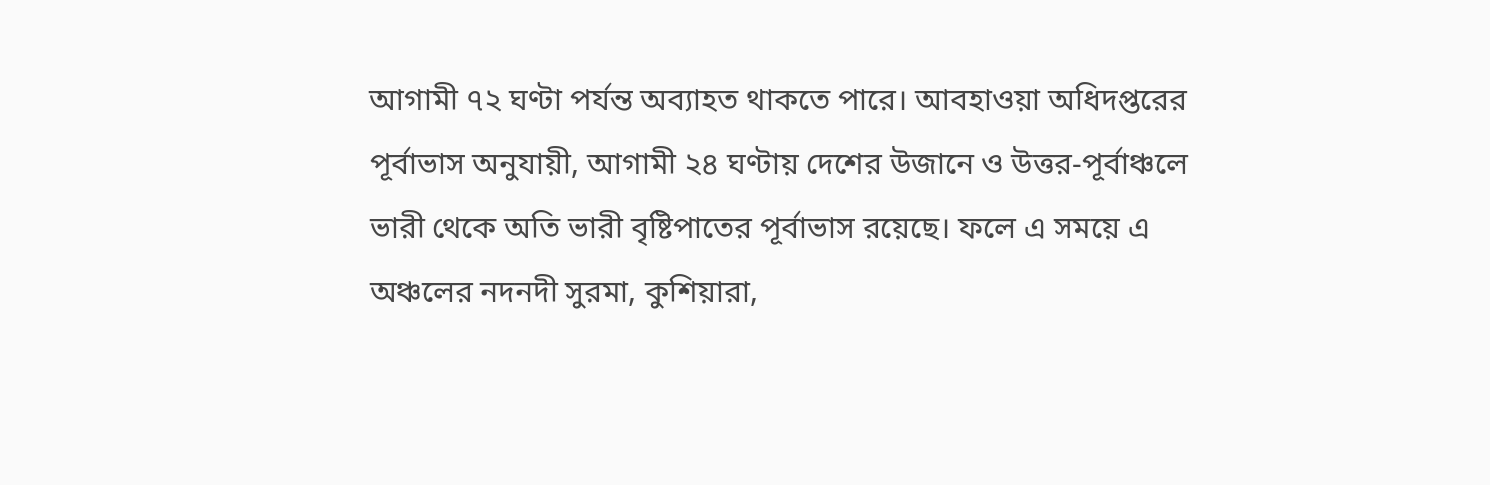আগামী ৭২ ঘণ্টা পর্যন্ত অব্যাহত থাকতে পারে। আবহাওয়া অধিদপ্তরের পূর্বাভাস অনুযায়ী, আগামী ২৪ ঘণ্টায় দেশের উজানে ও উত্তর-পূর্বাঞ্চলে ভারী থেকে অতি ভারী বৃষ্টিপাতের পূর্বাভাস রয়েছে। ফলে এ সময়ে এ অঞ্চলের নদনদী সুরমা, কুশিয়ারা,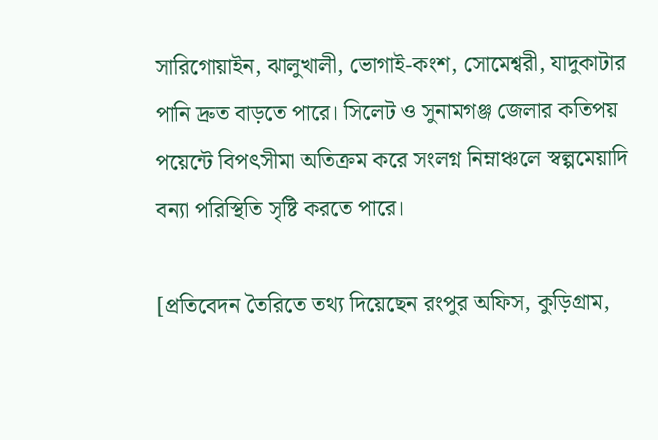সারিগোয়াইন, ঝালুখালী, ভোগাই-কংশ, সোমেশ্বরী, যাদুকাটার পানি দ্রুত বাড়তে পারে। সিলেট ও সুনামগঞ্জ জেলার কতিপয় পয়েন্টে বিপৎসীমা অতিক্রম করে সংলগ্ন নিম্নাঞ্চলে স্বল্পমেয়াদি বন্যা পরিস্থিতি সৃষ্টি করতে পারে।

[প্রতিবেদন তৈরিতে তথ্য দিয়েছেন রংপুর অফিস, কুড়িগ্রাম,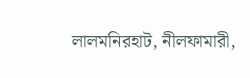লালমনিরহাট, নীলফামারী,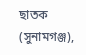ছাতক (সুনামগঞ্জ),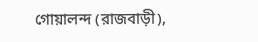গোয়ালন্দ (রাজবাড়ী),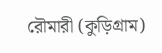রৌমারী (কুড়িগ্রাম)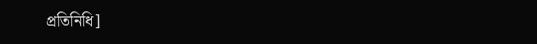প্রতিনিধি]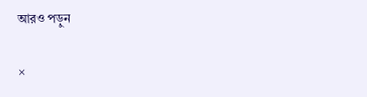আরও পড়ুন

×